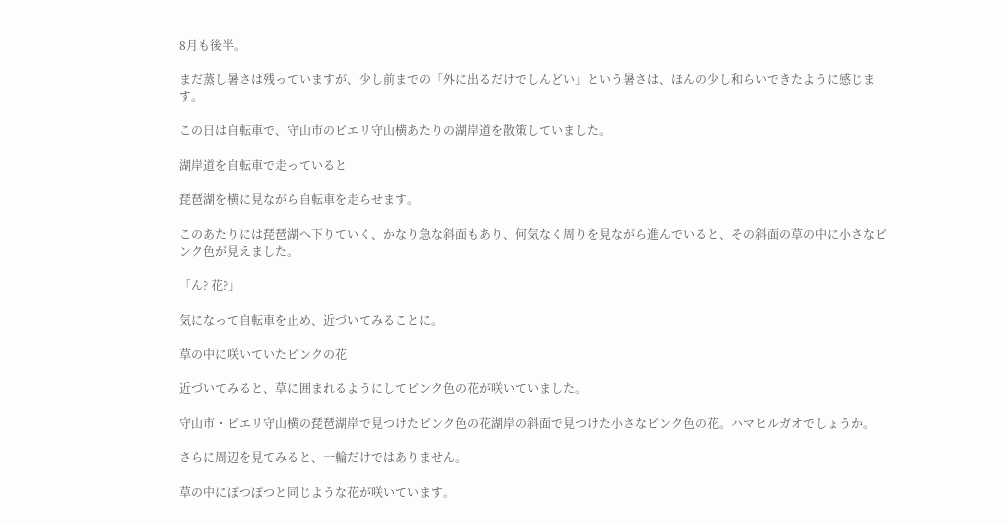8月も後半。

まだ蒸し暑さは残っていますが、少し前までの「外に出るだけでしんどい」という暑さは、ほんの少し和らいできたように感じます。

この日は自転車で、守山市のピエリ守山横あたりの湖岸道を散策していました。

湖岸道を自転車で走っていると

琵琶湖を横に見ながら自転車を走らせます。

このあたりには琵琶湖へ下りていく、かなり急な斜面もあり、何気なく周りを見ながら進んでいると、その斜面の草の中に小さなピンク色が見えました。

「ん? 花?」

気になって自転車を止め、近づいてみることに。

草の中に咲いていたピンクの花

近づいてみると、草に囲まれるようにしてピンク色の花が咲いていました。

守山市・ピエリ守山横の琵琶湖岸で見つけたピンク色の花湖岸の斜面で見つけた小さなピンク色の花。ハマヒルガオでしょうか。

さらに周辺を見てみると、一輪だけではありません。

草の中にぽつぽつと同じような花が咲いています。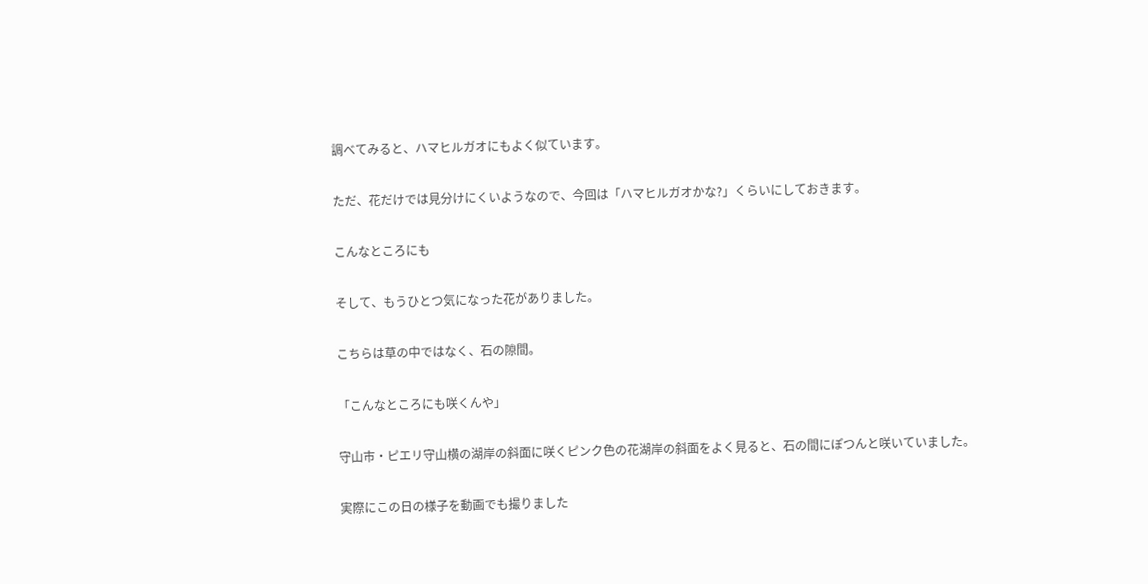調べてみると、ハマヒルガオにもよく似ています。

ただ、花だけでは見分けにくいようなので、今回は「ハマヒルガオかな?」くらいにしておきます。

こんなところにも

そして、もうひとつ気になった花がありました。

こちらは草の中ではなく、石の隙間。

「こんなところにも咲くんや」

守山市・ピエリ守山横の湖岸の斜面に咲くピンク色の花湖岸の斜面をよく見ると、石の間にぽつんと咲いていました。

実際にこの日の様子を動画でも撮りました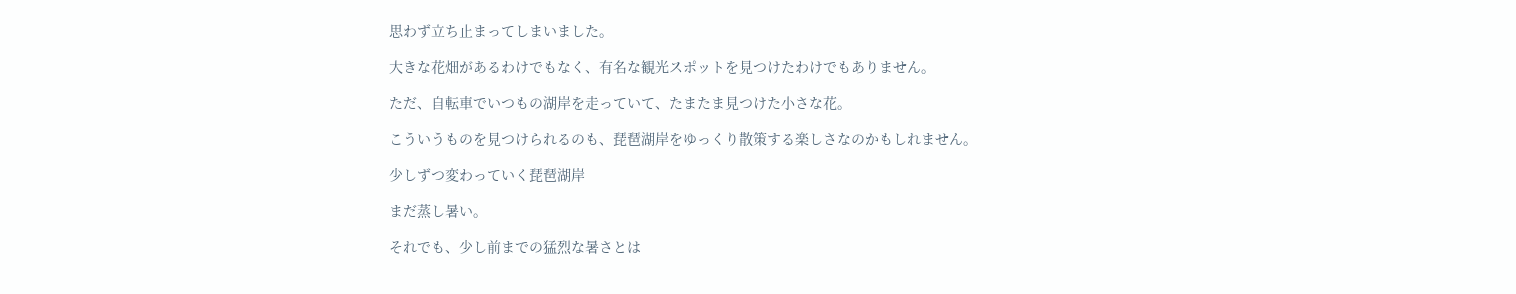思わず立ち止まってしまいました。

大きな花畑があるわけでもなく、有名な観光スポットを見つけたわけでもありません。

ただ、自転車でいつもの湖岸を走っていて、たまたま見つけた小さな花。

こういうものを見つけられるのも、琵琶湖岸をゆっくり散策する楽しさなのかもしれません。

少しずつ変わっていく琵琶湖岸

まだ蒸し暑い。

それでも、少し前までの猛烈な暑さとは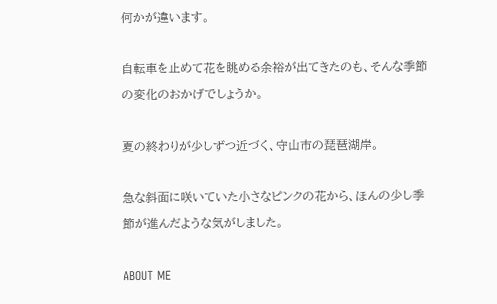何かが違います。

自転車を止めて花を眺める余裕が出てきたのも、そんな季節の変化のおかげでしょうか。

夏の終わりが少しずつ近づく、守山市の琵琶湖岸。

急な斜面に咲いていた小さなピンクの花から、ほんの少し季節が進んだような気がしました。

ABOUT ME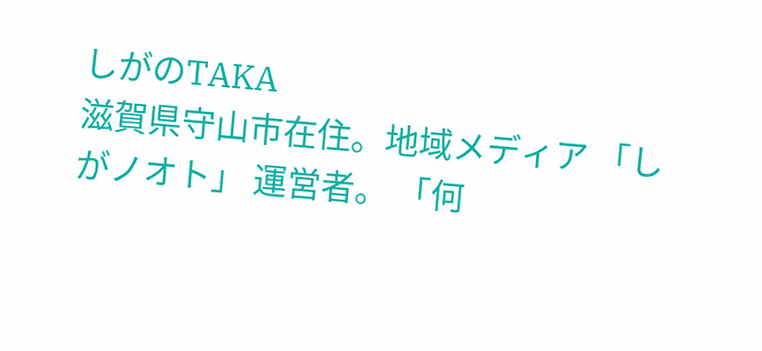しがのTAKA
滋賀県守山市在住。地域メディア 「しがノオト」 運営者。 「何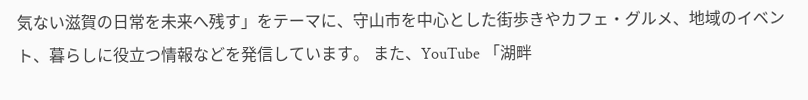気ない滋賀の日常を未来へ残す」をテーマに、守山市を中心とした街歩きやカフェ・グルメ、地域のイベント、暮らしに役立つ情報などを発信しています。 また、YouTube 「湖畔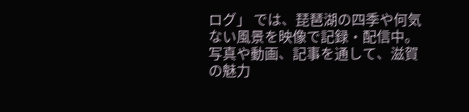ログ」 では、琵琶湖の四季や何気ない風景を映像で記録・配信中。写真や動画、記事を通して、滋賀の魅力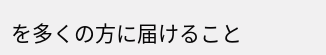を多くの方に届けること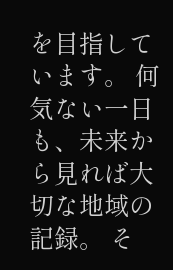を目指しています。 何気ない一日も、未来から見れば大切な地域の記録。 そ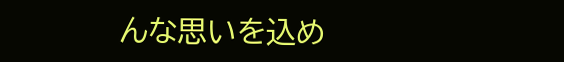んな思いを込め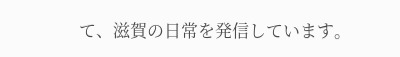て、滋賀の日常を発信しています。